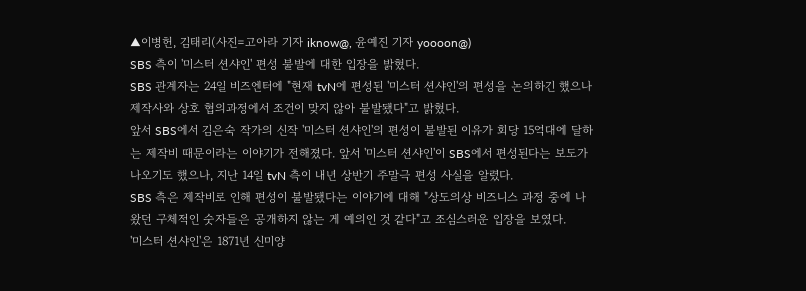▲이병헌, 김태리(사진=고아라 기자 iknow@, 윤예진 기자 yoooon@)
SBS 측이 '미스터 션샤인' 편성 불발에 대한 입장을 밝혔다.
SBS 관계자는 24일 비즈엔터에 "현재 tvN에 편성된 '미스터 션샤인'의 편성을 논의하긴 했으나 제작사와 상호 협의과정에서 조건이 맞지 않아 불발됐다"고 밝혔다.
앞서 SBS에서 김은숙 작가의 신작 '미스터 션샤인'의 편성이 불발된 이유가 회당 15억대에 달하는 제작비 때문이라는 이야기가 전해졌다. 앞서 '미스터 션샤인'이 SBS에서 편성된다는 보도가 나오기도 했으나, 지난 14일 tvN 측이 내년 상반기 주말극 편성 사실을 알렸다.
SBS 측은 제작비로 인해 편성이 불발됐다는 이야기에 대해 "상도의상 비즈니스 과정 중에 나왔던 구체적인 숫자들은 공개하지 않는 게 예의인 것 같다"고 조심스러운 입장을 보였다.
'미스터 션샤인'은 1871년 신미양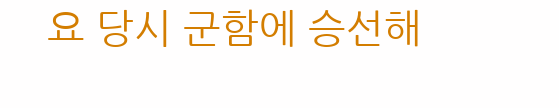요 당시 군함에 승선해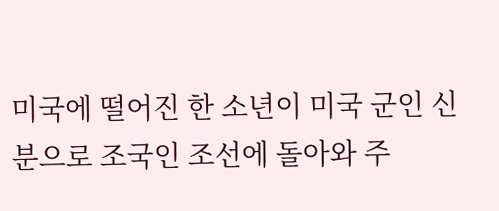미국에 떨어진 한 소년이 미국 군인 신분으로 조국인 조선에 돌아와 주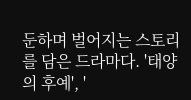둔하며 벌어지는 스토리를 담은 드라마다. '태양의 후예', '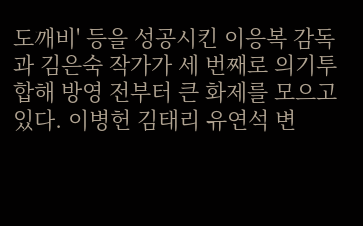도깨비' 등을 성공시킨 이응복 감독과 김은숙 작가가 세 번째로 의기투합해 방영 전부터 큰 화제를 모으고 있다. 이병헌 김태리 유연석 변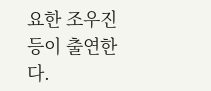요한 조우진 등이 출연한다.